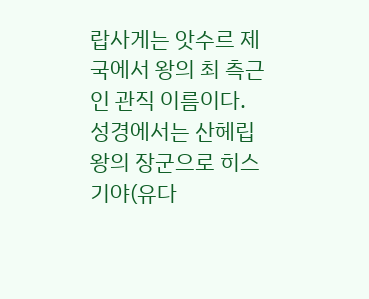랍사게는 앗수르 제국에서 왕의 최 측근인 관직 이름이다. 성경에서는 산헤립 왕의 장군으로 히스기야(유다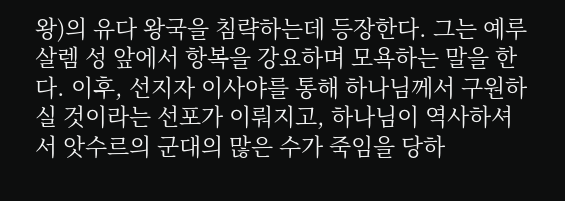왕)의 유다 왕국을 침략하는데 등장한다. 그는 예루살렘 성 앞에서 항복을 강요하며 모욕하는 말을 한다. 이후, 선지자 이사야를 통해 하나님께서 구원하실 것이라는 선포가 이뤄지고, 하나님이 역사하셔서 앗수르의 군대의 많은 수가 죽임을 당하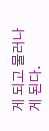게 되고 물러나게 된다.